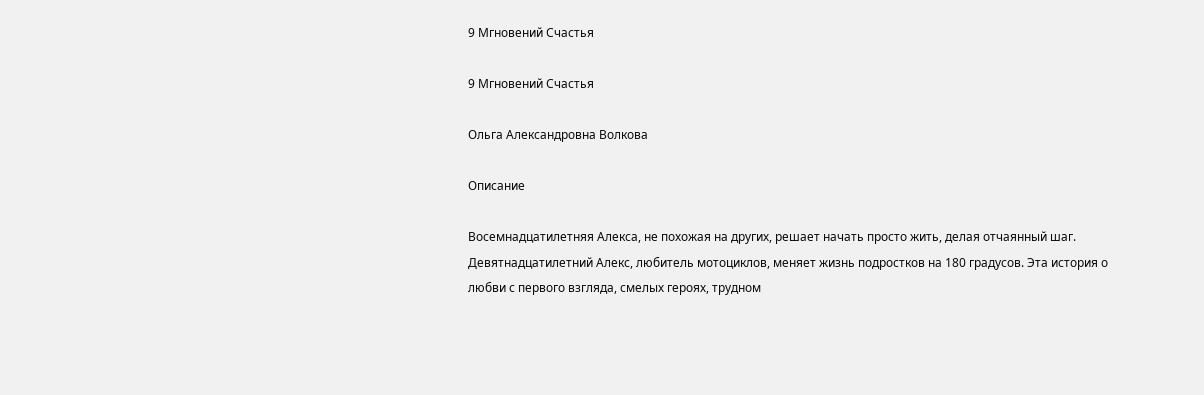9 Мгновений Счастья

9 Мгновений Счастья

Ольга Александровна Волкова

Описание

Восемнадцатилетняя Алекса, не похожая на других, решает начать просто жить, делая отчаянный шаг. Девятнадцатилетний Алекс, любитель мотоциклов, меняет жизнь подростков на 180 градусов. Эта история о любви с первого взгляда, смелых героях, трудном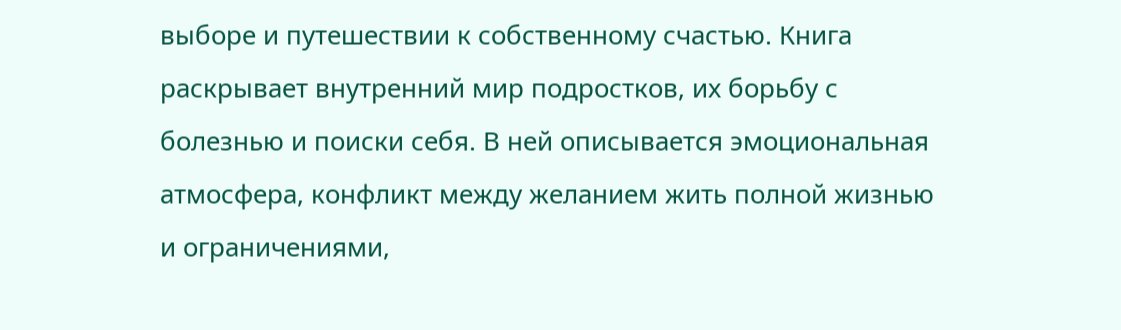выборе и путешествии к собственному счастью. Книга раскрывает внутренний мир подростков, их борьбу с болезнью и поиски себя. В ней описывается эмоциональная атмосфера, конфликт между желанием жить полной жизнью и ограничениями,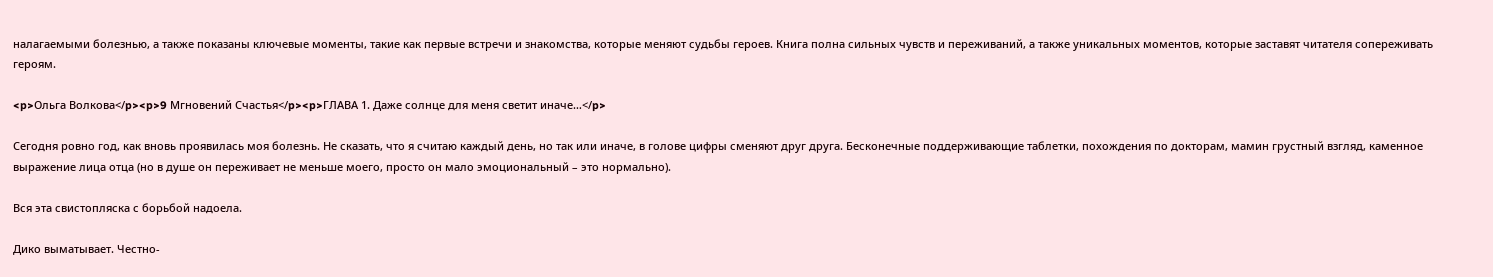налагаемыми болезнью, а также показаны ключевые моменты, такие как первые встречи и знакомства, которые меняют судьбы героев. Книга полна сильных чувств и переживаний, а также уникальных моментов, которые заставят читателя сопереживать героям.

<p>Ольга Волкова</p><p>9 Мгновений Счастья</p><p>ГЛАВА 1. Даже солнце для меня светит иначе…</p>

Сегодня ровно год, как вновь проявилась моя болезнь. Не сказать, что я считаю каждый день, но так или иначе, в голове цифры сменяют друг друга. Бесконечные поддерживающие таблетки, похождения по докторам, мамин грустный взгляд, каменное выражение лица отца (но в душе он переживает не меньше моего, просто он мало эмоциональный – это нормально).

Вся эта свистопляска с борьбой надоела.

Дико выматывает. Честно-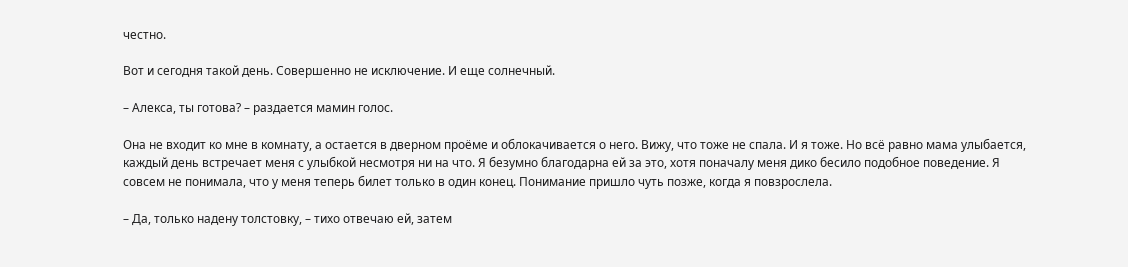честно.

Вот и сегодня такой день. Совершенно не исключение. И еще солнечный.

– Алекса, ты готова? – раздается мамин голос.

Она не входит ко мне в комнату, а остается в дверном проёме и облокачивается о него. Вижу, что тоже не спала. И я тоже. Но всё равно мама улыбается, каждый день встречает меня с улыбкой несмотря ни на что. Я безумно благодарна ей за это, хотя поначалу меня дико бесило подобное поведение. Я совсем не понимала, что у меня теперь билет только в один конец. Понимание пришло чуть позже, когда я повзрослела.

– Да, только надену толстовку, – тихо отвечаю ей, затем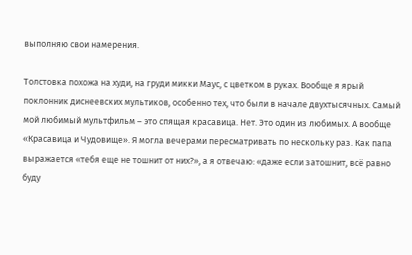выполняю свои намерения.

Толстовка похожа на худи, на груди микки Маус, с цветком в руках. Вообще я ярый поклонник диснеевских мультиков, особенно тех, что были в начале двухтысячных. Самый мой любимый мультфильм – это спящая красавица. Нет. Это один из любимых. А вообще «Красавица и Чудовище». Я могла вечерами пересматривать по нескольку раз. Как папа выражается «тебя еще не тошнит от них?», а я отвечаю: «даже если затошнит, всё равно буду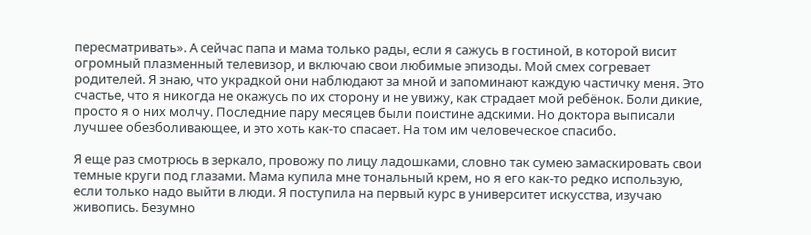пересматривать». А сейчас папа и мама только рады, если я сажусь в гостиной, в которой висит огромный плазменный телевизор, и включаю свои любимые эпизоды. Мой смех согревает родителей. Я знаю, что украдкой они наблюдают за мной и запоминают каждую частичку меня. Это счастье, что я никогда не окажусь по их сторону и не увижу, как страдает мой ребёнок. Боли дикие, просто я о них молчу. Последние пару месяцев были поистине адскими. Но доктора выписали лучшее обезболивающее, и это хоть как-то спасает. На том им человеческое спасибо.

Я еще раз смотрюсь в зеркало, провожу по лицу ладошками, словно так сумею замаскировать свои темные круги под глазами. Мама купила мне тональный крем, но я его как-то редко использую, если только надо выйти в люди. Я поступила на первый курс в университет искусства, изучаю живопись. Безумно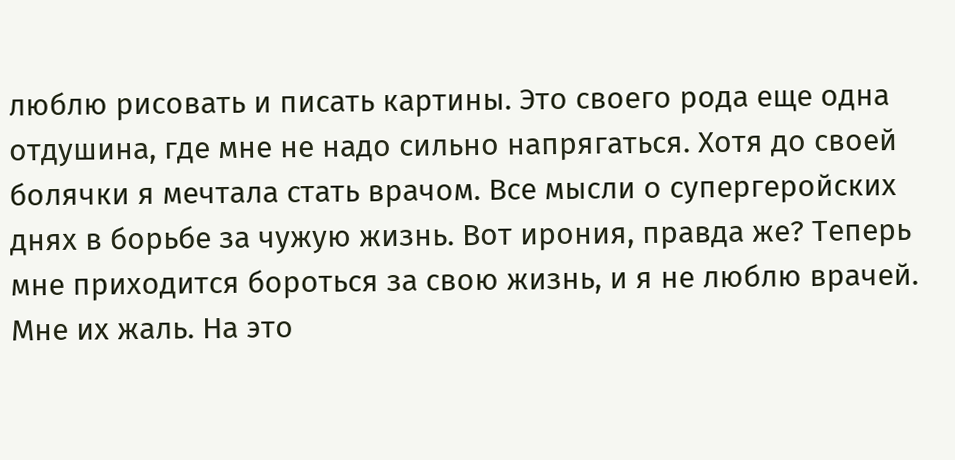люблю рисовать и писать картины. Это своего рода еще одна отдушина, где мне не надо сильно напрягаться. Хотя до своей болячки я мечтала стать врачом. Все мысли о супергеройских днях в борьбе за чужую жизнь. Вот ирония, правда же? Теперь мне приходится бороться за свою жизнь, и я не люблю врачей. Мне их жаль. На это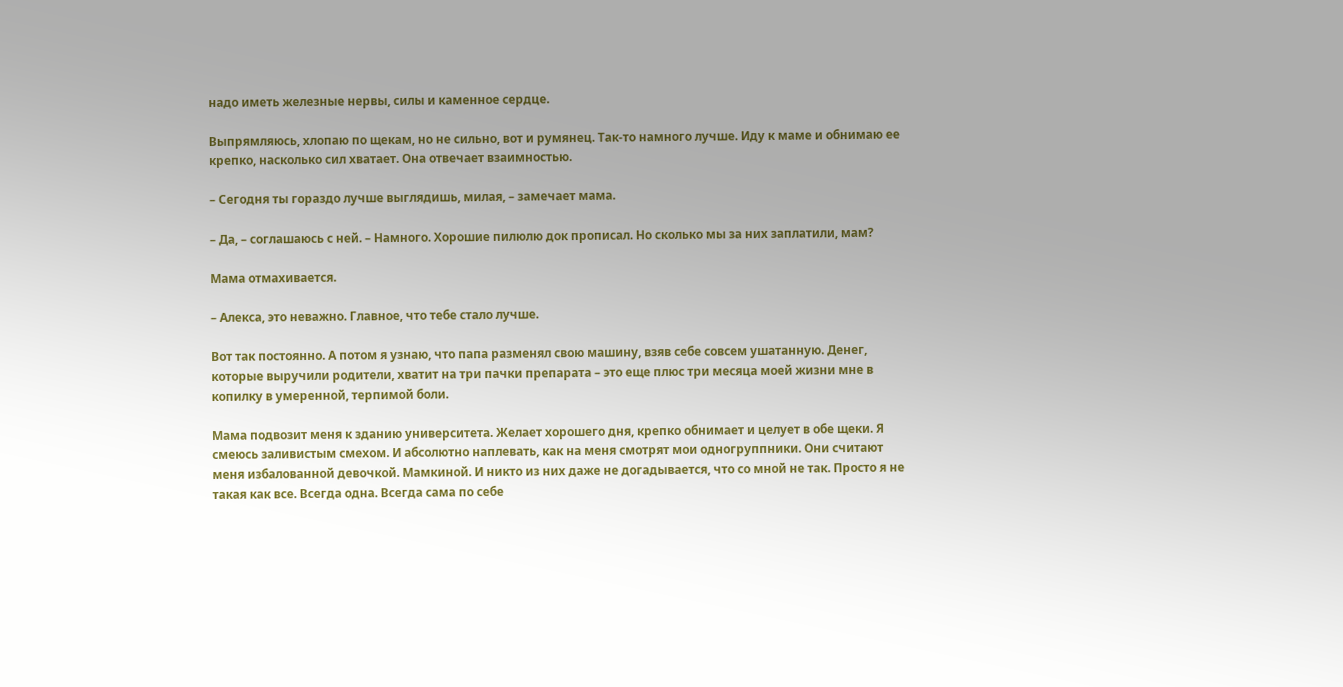надо иметь железные нервы, силы и каменное сердце.

Выпрямляюсь, хлопаю по щекам, но не сильно, вот и румянец. Так-то намного лучше. Иду к маме и обнимаю ее крепко, насколько сил хватает. Она отвечает взаимностью.

– Сегодня ты гораздо лучше выглядишь, милая, – замечает мама.

– Да, – соглашаюсь с ней. – Намного. Хорошие пилюлю док прописал. Но сколько мы за них заплатили, мам?

Мама отмахивается.

– Алекса, это неважно. Главное, что тебе стало лучше.

Вот так постоянно. А потом я узнаю, что папа разменял свою машину, взяв себе совсем ушатанную. Денег, которые выручили родители, хватит на три пачки препарата – это еще плюс три месяца моей жизни мне в копилку в умеренной, терпимой боли.

Мама подвозит меня к зданию университета. Желает хорошего дня, крепко обнимает и целует в обе щеки. Я смеюсь заливистым смехом. И абсолютно наплевать, как на меня смотрят мои одногруппники. Они считают меня избалованной девочкой. Мамкиной. И никто из них даже не догадывается, что со мной не так. Просто я не такая как все. Всегда одна. Всегда сама по себе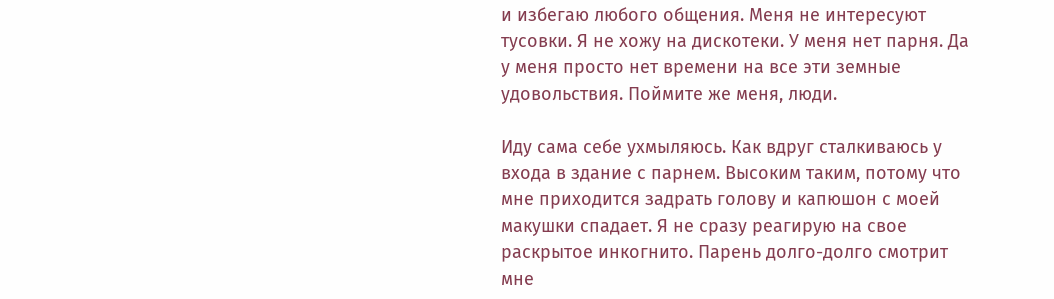и избегаю любого общения. Меня не интересуют тусовки. Я не хожу на дискотеки. У меня нет парня. Да у меня просто нет времени на все эти земные удовольствия. Поймите же меня, люди.

Иду сама себе ухмыляюсь. Как вдруг сталкиваюсь у входа в здание с парнем. Высоким таким, потому что мне приходится задрать голову и капюшон с моей макушки спадает. Я не сразу реагирую на свое раскрытое инкогнито. Парень долго-долго смотрит мне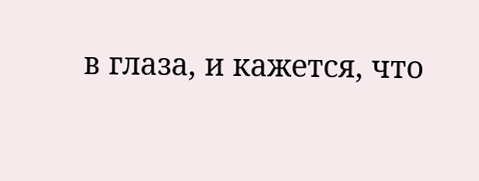в глаза, и кажется, что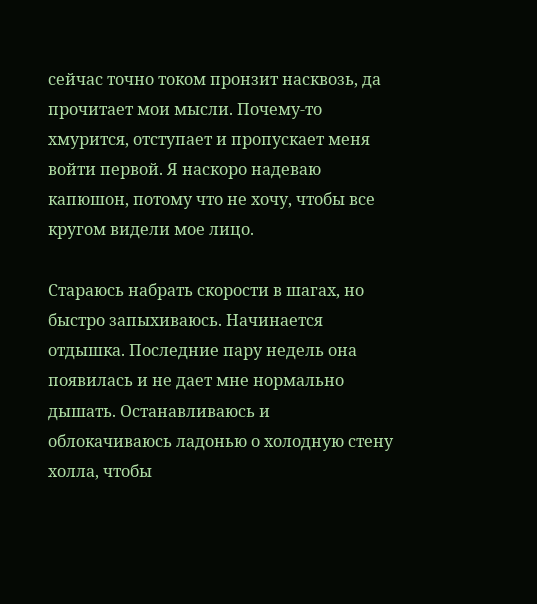сейчас точно током пронзит насквозь, да прочитает мои мысли. Почему-то хмурится, отступает и пропускает меня войти первой. Я наскоро надеваю капюшон, потому что не хочу, чтобы все кругом видели мое лицо.

Стараюсь набрать скорости в шагах, но быстро запыхиваюсь. Начинается отдышка. Последние пару недель она появилась и не дает мне нормально дышать. Останавливаюсь и облокачиваюсь ладонью о холодную стену холла, чтобы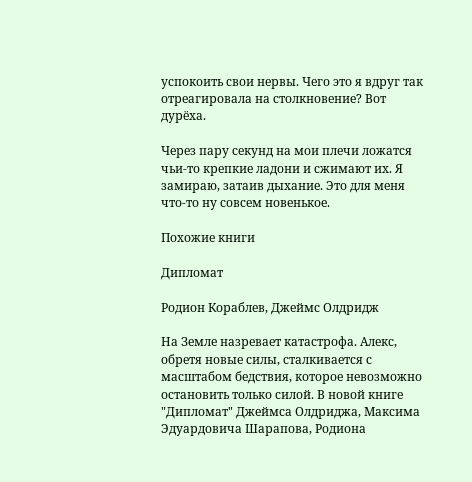успокоить свои нервы. Чего это я вдруг так отреагировала на столкновение? Вот дурёха.

Через пару секунд на мои плечи ложатся чьи-то крепкие ладони и сжимают их. Я замираю, затаив дыхание. Это для меня что-то ну совсем новенькое.

Похожие книги

Дипломат

Родион Кораблев, Джеймс Олдридж

На Земле назревает катастрофа. Алекс, обретя новые силы, сталкивается с масштабом бедствия, которое невозможно остановить только силой. В новой книге "Дипломат" Джеймса Олдриджа, Максима Эдуардовича Шарапова, Родиона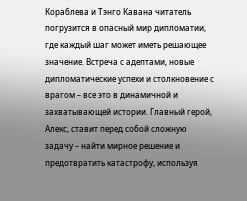Кораблева и Тэнго Кавана читатель погрузится в опасный мир дипломатии, где каждый шаг может иметь решающее значение. Встреча с адептами, новые дипломатические успехи и столкновение с врагом – все это в динамичной и захватывающей истории. Главный герой, Алекс, ставит перед собой сложную задачу – найти мирное решение и предотвратить катастрофу, используя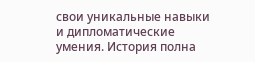свои уникальные навыки и дипломатические умения. История полна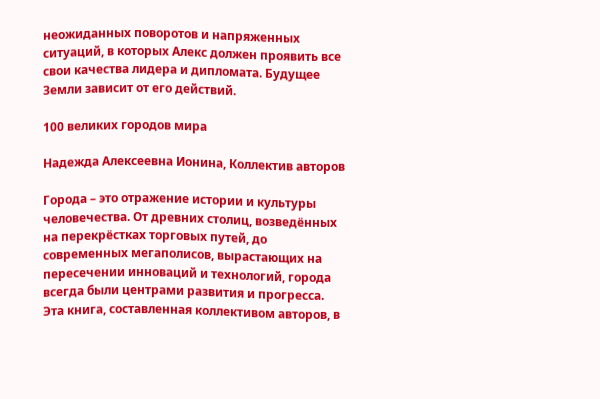неожиданных поворотов и напряженных ситуаций, в которых Алекс должен проявить все свои качества лидера и дипломата. Будущее Земли зависит от его действий.

100 великих городов мира

Надежда Алексеевна Ионина, Коллектив авторов

Города – это отражение истории и культуры человечества. От древних столиц, возведённых на перекрёстках торговых путей, до современных мегаполисов, вырастающих на пересечении инноваций и технологий, города всегда были центрами развития и прогресса. Эта книга, составленная коллективом авторов, в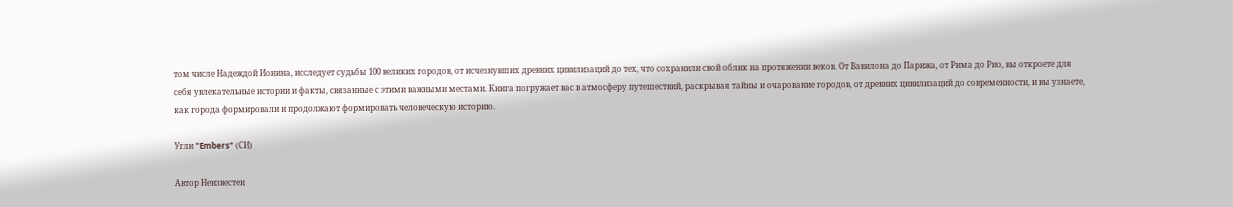том числе Надеждой Ионина, исследует судьбы 100 великих городов, от исчезнувших древних цивилизаций до тех, что сохранили свой облик на протяжении веков. От Вавилона до Парижа, от Рима до Рио, вы откроете для себя увлекательные истории и факты, связанные с этими важными местами. Книга погружает вас в атмосферу путешествий, раскрывая тайны и очарование городов, от древних цивилизаций до современности, и вы узнаете, как города формировали и продолжают формировать человеческую историю.

Угли "Embers" (СИ)

Автор Неизвестeн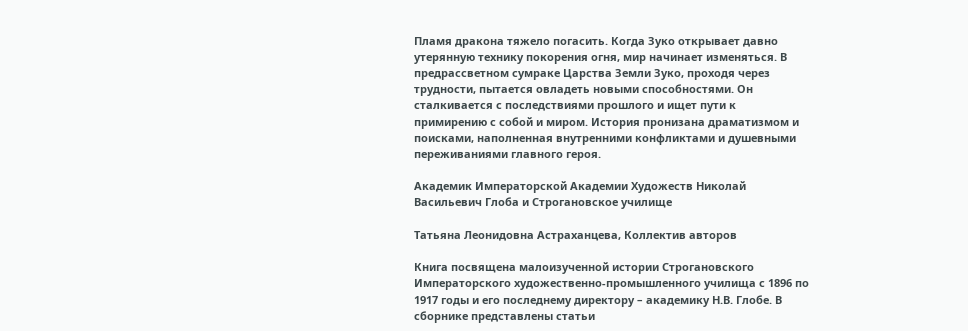Пламя дракона тяжело погасить. Когда Зуко открывает давно утерянную технику покорения огня, мир начинает изменяться. В предрассветном сумраке Царства Земли Зуко, проходя через трудности, пытается овладеть новыми способностями. Он сталкивается с последствиями прошлого и ищет пути к примирению с собой и миром. История пронизана драматизмом и поисками, наполненная внутренними конфликтами и душевными переживаниями главного героя.

Академик Императорской Академии Художеств Николай Васильевич Глоба и Строгановское училище

Татьяна Леонидовна Астраханцева, Коллектив авторов

Книга посвящена малоизученной истории Строгановского Императорского художественно-промышленного училища с 1896 по 1917 годы и его последнему директору – академику Н.В. Глобе. В сборнике представлены статьи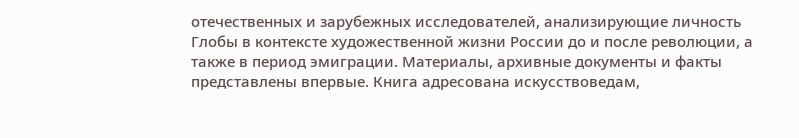отечественных и зарубежных исследователей, анализирующие личность Глобы в контексте художественной жизни России до и после революции, а также в период эмиграции. Материалы, архивные документы и факты представлены впервые. Книга адресована искусствоведам,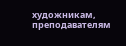художникам, преподавателям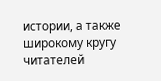истории, а также широкому кругу читателей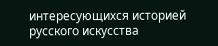интересующихся историей русского искусства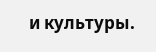и культуры.